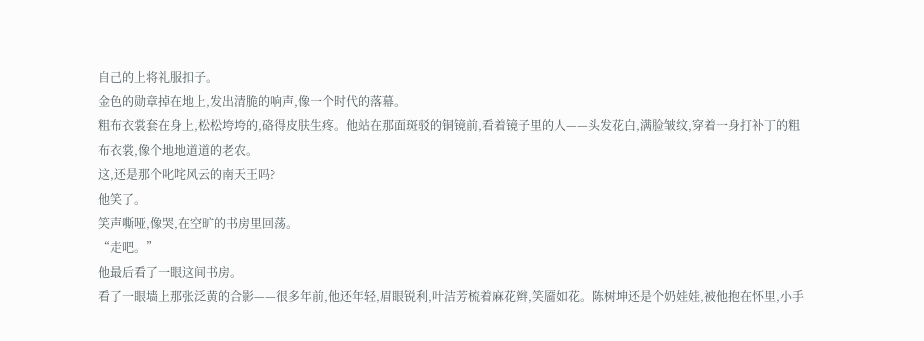自己的上将礼服扣子。
金色的勋章掉在地上,发出清脆的响声,像一个时代的落幕。
粗布衣裳套在身上,松松垮垮的,硌得皮肤生疼。他站在那面斑驳的铜镜前,看着镜子里的人——头发花白,满脸皱纹,穿着一身打补丁的粗布衣裳,像个地地道道的老农。
这,还是那个叱咤风云的南天王吗?
他笑了。
笑声嘶哑,像哭,在空旷的书房里回荡。
“走吧。”
他最后看了一眼这间书房。
看了一眼墙上那张泛黄的合影——很多年前,他还年轻,眉眼锐利,叶洁芳梳着麻花辫,笑靥如花。陈树坤还是个奶娃娃,被他抱在怀里,小手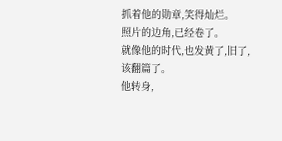抓着他的勋章,笑得灿烂。
照片的边角,已经卷了。
就像他的时代,也发黄了,旧了,该翻篇了。
他转身,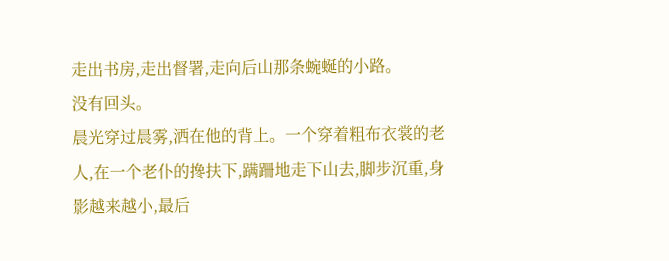走出书房,走出督署,走向后山那条蜿蜒的小路。
没有回头。
晨光穿过晨雾,洒在他的背上。一个穿着粗布衣裳的老人,在一个老仆的搀扶下,蹒跚地走下山去,脚步沉重,身影越来越小,最后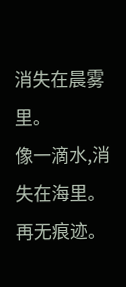消失在晨雾里。
像一滴水,消失在海里。
再无痕迹。